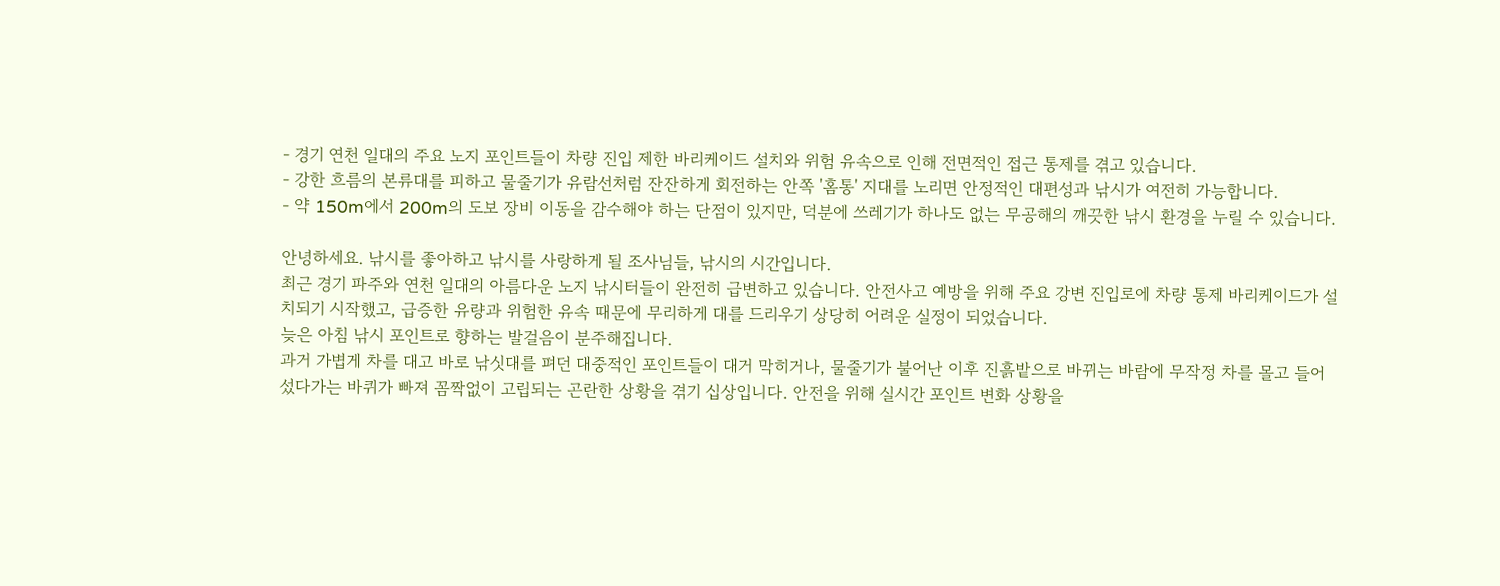- 경기 연천 일대의 주요 노지 포인트들이 차량 진입 제한 바리케이드 설치와 위험 유속으로 인해 전면적인 접근 통제를 겪고 있습니다.
- 강한 흐름의 본류대를 피하고 물줄기가 유람선처럼 잔잔하게 회전하는 안쪽 '홈통' 지대를 노리면 안정적인 대편성과 낚시가 여전히 가능합니다.
- 약 150m에서 200m의 도보 장비 이동을 감수해야 하는 단점이 있지만, 덕분에 쓰레기가 하나도 없는 무공해의 깨끗한 낚시 환경을 누릴 수 있습니다.

안녕하세요. 낚시를 좋아하고 낚시를 사랑하게 될 조사님들, 낚시의 시간입니다.
최근 경기 파주와 연천 일대의 아름다운 노지 낚시터들이 완전히 급변하고 있습니다. 안전사고 예방을 위해 주요 강변 진입로에 차량 통제 바리케이드가 설치되기 시작했고, 급증한 유량과 위험한 유속 때문에 무리하게 대를 드리우기 상당히 어려운 실정이 되었습니다.
늦은 아침 낚시 포인트로 향하는 발걸음이 분주해집니다.
과거 가볍게 차를 대고 바로 낚싯대를 펴던 대중적인 포인트들이 대거 막히거나, 물줄기가 불어난 이후 진흙밭으로 바뀌는 바람에 무작정 차를 몰고 들어섰다가는 바퀴가 빠져 꼼짝없이 고립되는 곤란한 상황을 겪기 십상입니다. 안전을 위해 실시간 포인트 변화 상황을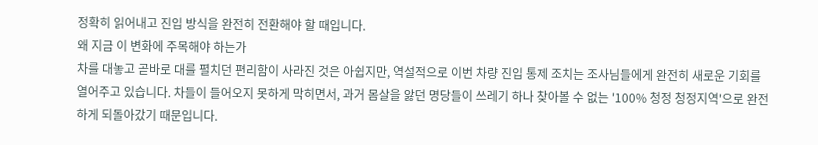정확히 읽어내고 진입 방식을 완전히 전환해야 할 때입니다.
왜 지금 이 변화에 주목해야 하는가
차를 대놓고 곧바로 대를 펼치던 편리함이 사라진 것은 아쉽지만, 역설적으로 이번 차량 진입 통제 조치는 조사님들에게 완전히 새로운 기회를 열어주고 있습니다. 차들이 들어오지 못하게 막히면서, 과거 몸살을 앓던 명당들이 쓰레기 하나 찾아볼 수 없는 '100% 청정 청정지역'으로 완전하게 되돌아갔기 때문입니다.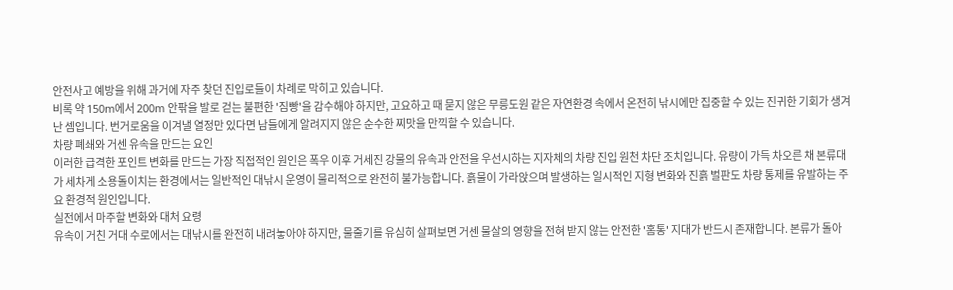안전사고 예방을 위해 과거에 자주 찾던 진입로들이 차례로 막히고 있습니다.
비록 약 150m에서 200m 안팎을 발로 걷는 불편한 '짐빵'을 감수해야 하지만, 고요하고 때 묻지 않은 무릉도원 같은 자연환경 속에서 온전히 낚시에만 집중할 수 있는 진귀한 기회가 생겨난 셈입니다. 번거로움을 이겨낼 열정만 있다면 남들에게 알려지지 않은 순수한 찌맛을 만끽할 수 있습니다.
차량 폐쇄와 거센 유속을 만드는 요인
이러한 급격한 포인트 변화를 만드는 가장 직접적인 원인은 폭우 이후 거세진 강물의 유속과 안전을 우선시하는 지자체의 차량 진입 원천 차단 조치입니다. 유량이 가득 차오른 채 본류대가 세차게 소용돌이치는 환경에서는 일반적인 대낚시 운영이 물리적으로 완전히 불가능합니다. 흙물이 가라앉으며 발생하는 일시적인 지형 변화와 진흙 벌판도 차량 통제를 유발하는 주요 환경적 원인입니다.
실전에서 마주할 변화와 대처 요령
유속이 거친 거대 수로에서는 대낚시를 완전히 내려놓아야 하지만, 물줄기를 유심히 살펴보면 거센 물살의 영향을 전혀 받지 않는 안전한 '홈통' 지대가 반드시 존재합니다. 본류가 돌아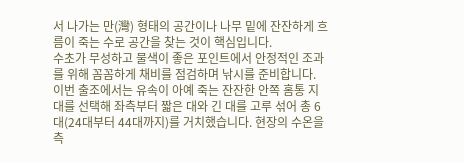서 나가는 만(灣) 형태의 공간이나 나무 밑에 잔잔하게 흐름이 죽는 수로 공간을 찾는 것이 핵심입니다.
수초가 무성하고 물색이 좋은 포인트에서 안정적인 조과를 위해 꼼꼼하게 채비를 점검하며 낚시를 준비합니다.
이번 출조에서는 유속이 아예 죽는 잔잔한 안쪽 홈통 지대를 선택해 좌측부터 짧은 대와 긴 대를 고루 섞어 총 6대(24대부터 44대까지)를 거치했습니다. 현장의 수온을 측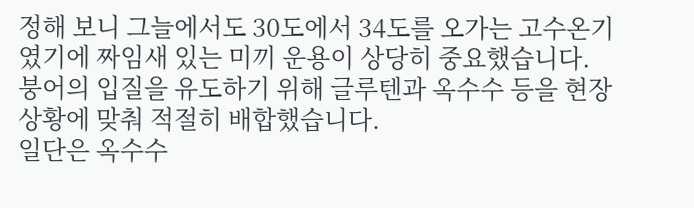정해 보니 그늘에서도 30도에서 34도를 오가는 고수온기였기에 짜임새 있는 미끼 운용이 상당히 중요했습니다.
붕어의 입질을 유도하기 위해 글루텐과 옥수수 등을 현장 상황에 맞춰 적절히 배합했습니다.
일단은 옥수수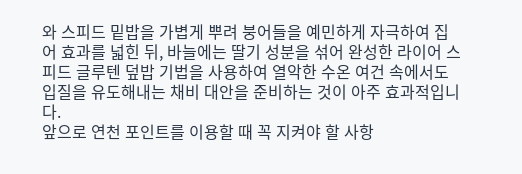와 스피드 밑밥을 가볍게 뿌려 붕어들을 예민하게 자극하여 집어 효과를 넓힌 뒤, 바늘에는 딸기 성분을 섞어 완성한 라이어 스피드 글루텐 덮밥 기법을 사용하여 열악한 수온 여건 속에서도 입질을 유도해내는 채비 대안을 준비하는 것이 아주 효과적입니다.
앞으로 연천 포인트를 이용할 때 꼭 지켜야 할 사항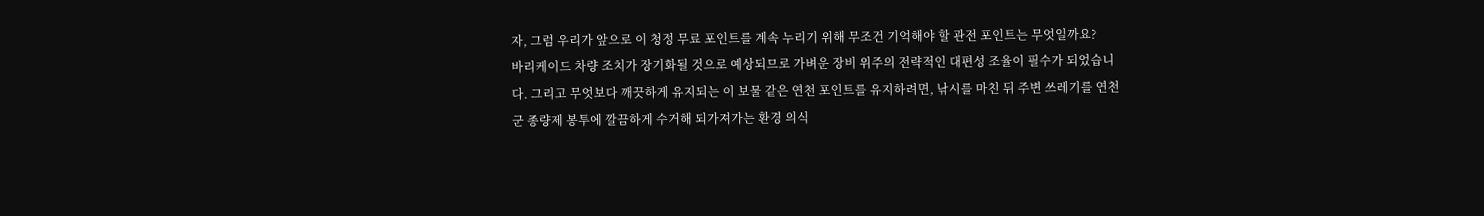자, 그럼 우리가 앞으로 이 청정 무료 포인트를 계속 누리기 위해 무조건 기억해야 할 관전 포인트는 무엇일까요?
바리케이드 차량 조치가 장기화될 것으로 예상되므로 가벼운 장비 위주의 전략적인 대편성 조율이 필수가 되었습니다. 그리고 무엇보다 깨끗하게 유지되는 이 보물 같은 연천 포인트를 유지하려면, 낚시를 마친 뒤 주변 쓰레기를 연천군 종량제 봉투에 깔끔하게 수거해 되가져가는 환경 의식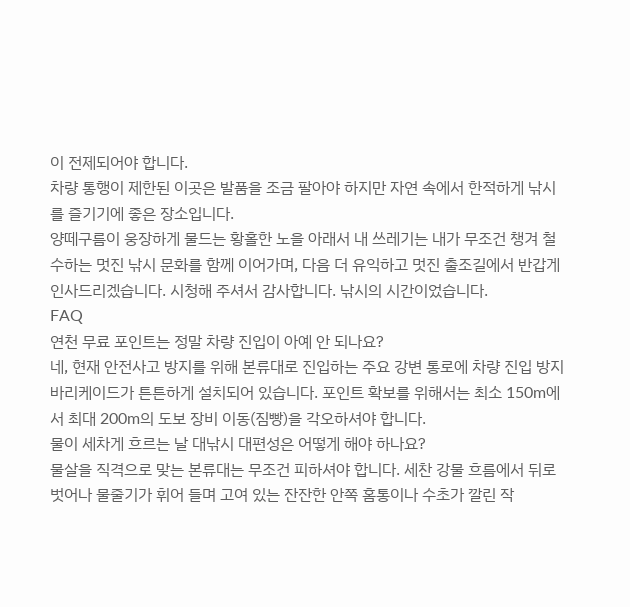이 전제되어야 합니다.
차량 통행이 제한된 이곳은 발품을 조금 팔아야 하지만 자연 속에서 한적하게 낚시를 즐기기에 좋은 장소입니다.
양떼구름이 웅장하게 물드는 황홀한 노을 아래서 내 쓰레기는 내가 무조건 챙겨 철수하는 멋진 낚시 문화를 함께 이어가며, 다음 더 유익하고 멋진 출조길에서 반갑게 인사드리겠습니다. 시청해 주셔서 감사합니다. 낚시의 시간이었습니다.
FAQ
연천 무료 포인트는 정말 차량 진입이 아예 안 되나요?
네, 현재 안전사고 방지를 위해 본류대로 진입하는 주요 강변 통로에 차량 진입 방지 바리케이드가 튼튼하게 설치되어 있습니다. 포인트 확보를 위해서는 최소 150m에서 최대 200m의 도보 장비 이동(짐빵)을 각오하셔야 합니다.
물이 세차게 흐르는 날 대낚시 대편성은 어떻게 해야 하나요?
물살을 직격으로 맞는 본류대는 무조건 피하셔야 합니다. 세찬 강물 흐름에서 뒤로 벗어나 물줄기가 휘어 들며 고여 있는 잔잔한 안쪽 홈통이나 수초가 깔린 작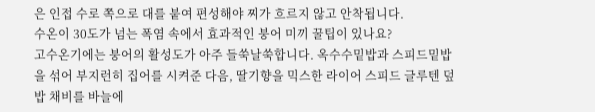은 인접 수로 쪽으로 대를 붙여 편성해야 찌가 흐르지 않고 안착됩니다.
수온이 30도가 넘는 폭염 속에서 효과적인 붕어 미끼 꿀팁이 있나요?
고수온기에는 붕어의 활성도가 아주 들쑥날쑥합니다. 옥수수밑밥과 스피드밑밥을 섞어 부지런히 집어를 시켜준 다음, 딸기향을 믹스한 라이어 스피드 글루텐 덮밥 채비를 바늘에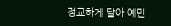정교하게 달아 예민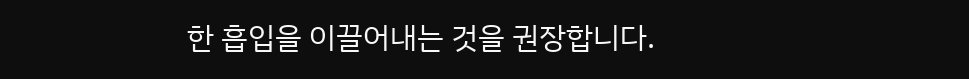한 흡입을 이끌어내는 것을 권장합니다.